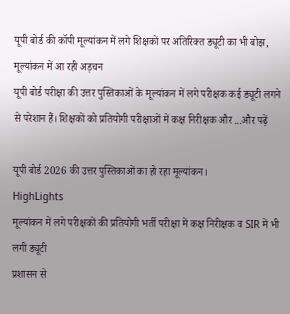यूपी बोर्ड की कॉपी मूल्यांकन में लगे शिक्षकों पर अतिरिक्त ड्यूटी का भी बोझ, मूल्यांकन में आ रही अड़चन
यूपी बोर्ड परीक्षा की उत्तर पुस्तिकाओं के मूल्यांकन में लगे परीक्षक कई ड्यूटी लगने से परेशान हैं। शिक्षकों को प्रतियोगी परीक्षाओं में कक्ष निरीक्षक और ...और पढ़ें

यूपी बोर्ड 2026 की उत्तर पुस्तिकाओं का हो रहा मूल्यांकन।
HighLights
मूल्यांकन में लगे परीक्षकों की प्रतियोगी भर्ती परीक्षा में कक्ष निरीक्षक व SIR में भी लगी ड्यूटी
प्रशासन से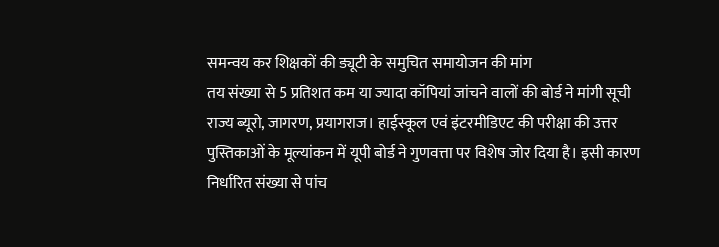समन्वय कर शिक्षकों की ड्यूटी के समुचित समायोजन की मांग
तय संख्या से 5 प्रतिशत कम या ज्यादा कॉपियां जांचने वालों की बोर्ड ने मांगी सूची
राज्य ब्यूरो, जागरण, प्रयागराज। हाईस्कूल एवं इंटरमीडिएट की परीक्षा की उत्तर पुस्तिकाओं के मूल्यांकन में यूपी बोर्ड ने गुणवत्ता पर विशेष जोर दिया है। इसी कारण निर्धारित संख्या से पांच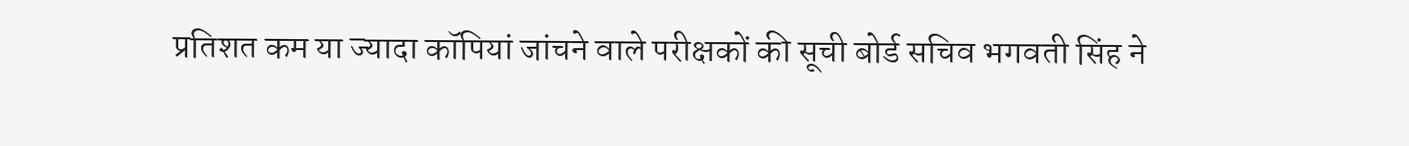प्रतिशत कम या ज्यादा कॉपियां जांचने वाले परीक्षकों की सूची बोर्ड सचिव भगवती सिंह ने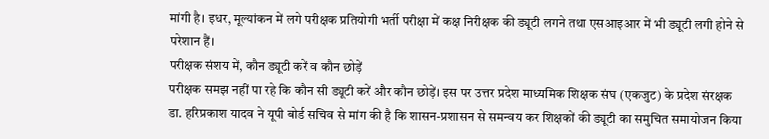मांगी है। इधर, मूल्यांकन में लगे परीक्षक प्रतियोगी भर्ती परीक्षा में कक्ष निरीक्षक की ड्यूटी लगने तथा एसआइआर में भी ड्यूटी लगी होने से परेशान हैं।
परीक्षक संशय में, कौन ड्यूटी करें व कौन छोड़ें
परीक्षक समझ नहीं पा रहे कि कौन सी ड्यूटी करें और कौन छोड़ें। इस पर उत्तर प्रदेश माध्यमिक शिक्षक संघ (एकजुट) के प्रदेश संरक्षक डा. हरिप्रकाश यादव ने यूपी बोर्ड सचिव से मांग की है कि शासन-प्रशासन से समन्वय कर शिक्षकों की ड्यूटी का समुचित समायोजन किया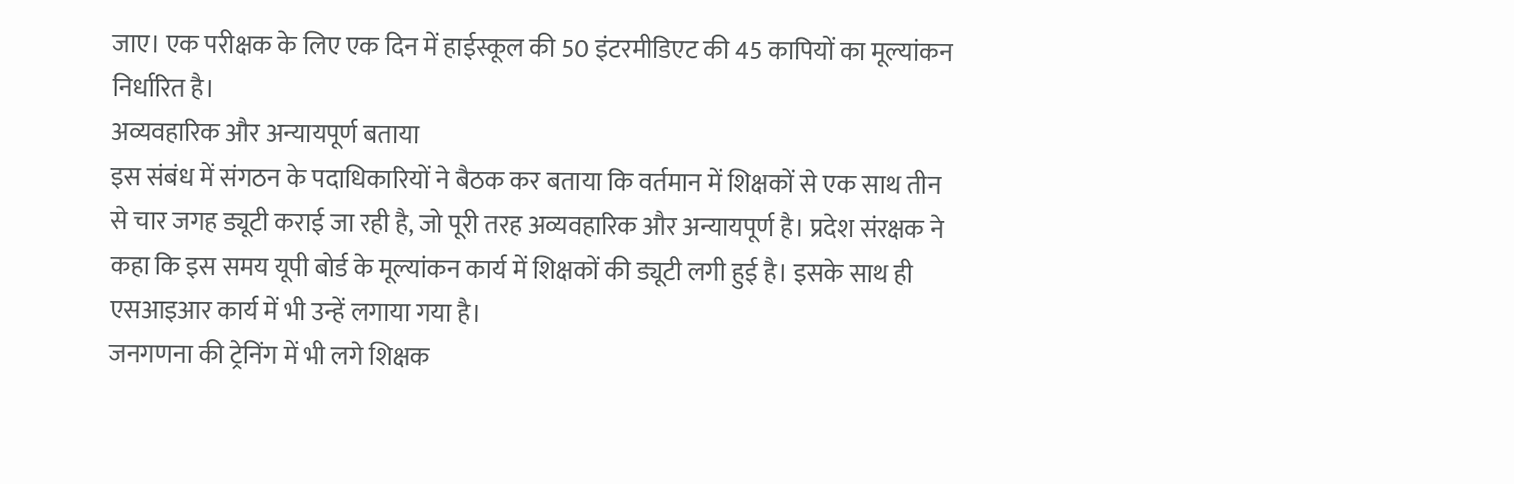जाए। एक परीक्षक के लिए एक दिन में हाईस्कूल की 50 इंटरमीडिएट की 45 कापियों का मूल्यांकन निर्धारित है।
अव्यवहारिक और अन्यायपूर्ण बताया
इस संबंध में संगठन के पदाधिकारियों ने बैठक कर बताया कि वर्तमान में शिक्षकों से एक साथ तीन से चार जगह ड्यूटी कराई जा रही है, जो पूरी तरह अव्यवहारिक और अन्यायपूर्ण है। प्रदेश संरक्षक ने कहा कि इस समय यूपी बोर्ड के मूल्यांकन कार्य में शिक्षकों की ड्यूटी लगी हुई है। इसके साथ ही एसआइआर कार्य में भी उन्हें लगाया गया है।
जनगणना की ट्रेनिंग में भी लगे शिक्षक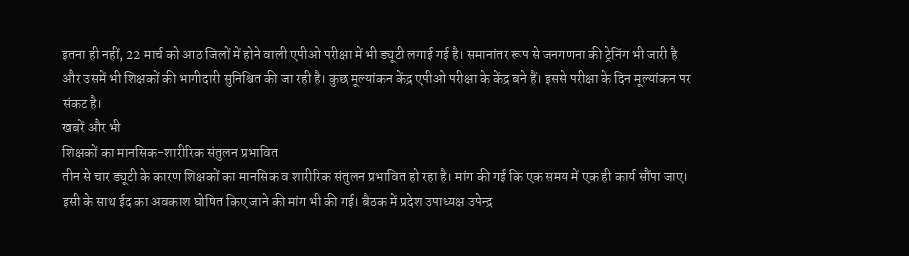इतना ही नहीं, 22 मार्च को आठ जिलों में होने वाली एपीओ परीक्षा में भी ड्यूटी लगाई गई है। समानांतर रूप से जनगणना की ट्रेनिंग भी जारी है और उसमें भी शिक्षकों की भागीदारी सुनिश्चित की जा रही है। कुछ मूल्यांकन केंद्र एपीओ परीक्षा के केंद्र बने हैं। इससे परीक्षा के दिन मूल्यांकन पर संकट है।
खबरें और भी
शिक्षकों का मानसिक-शारीरिक संतुलन प्रभावित
तीन से चार ड्यूटी के कारण शिक्षकों का मानसिक व शारीरिक संतुलन प्रभावित हो रहा है। मांग की गई कि एक समय में एक ही कार्य सौंपा जाए। इसी के साथ ईद का अवकाश घोषित किए जाने की मांग भी की गई। बैठक में प्रदेश उपाध्यक्ष उपेन्द्र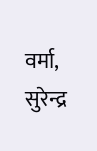वर्मा, सुरेन्द्र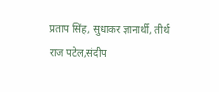प्रताप सिंह, सुधाकर ज्ञानार्थी, तीर्थ राज पटेल,संदीप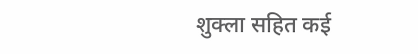शुक्ला सहित कई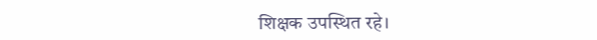शिक्षक उपस्थित रहे।